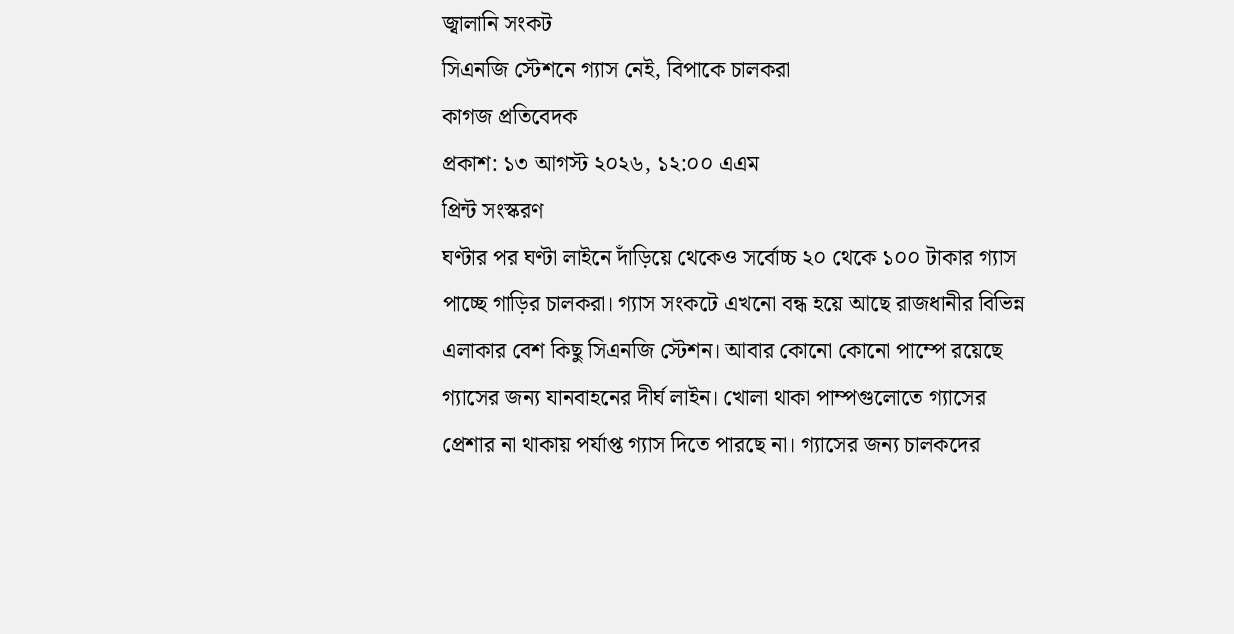জ্বালানি সংকট
সিএনজি স্টেশনে গ্যাস নেই, বিপাকে চালকরা
কাগজ প্রতিবেদক
প্রকাশ: ১৩ আগস্ট ২০২৬, ১২:০০ এএম
প্রিন্ট সংস্করণ
ঘণ্টার পর ঘণ্টা লাইনে দাঁড়িয়ে থেকেও সর্বোচ্চ ২০ থেকে ১০০ টাকার গ্যাস পাচ্ছে গাড়ির চালকরা। গ্যাস সংকটে এখনো বন্ধ হয়ে আছে রাজধানীর বিভিন্ন এলাকার বেশ কিছু সিএনজি স্টেশন। আবার কোনো কোনো পাম্পে রয়েছে গ্যাসের জন্য যানবাহনের দীর্ঘ লাইন। খোলা থাকা পাম্পগুলোতে গ্যাসের প্রেশার না থাকায় পর্যাপ্ত গ্যাস দিতে পারছে না। গ্যাসের জন্য চালকদের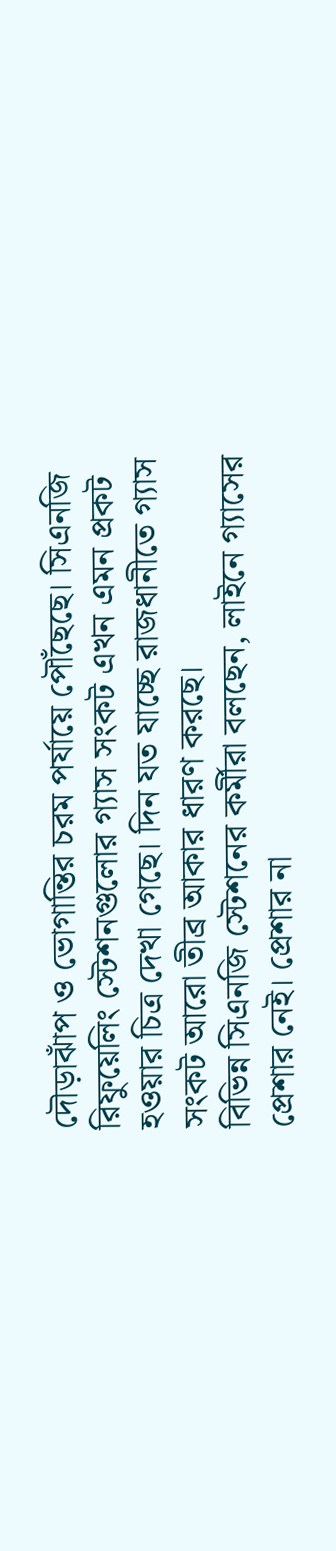দৌড়াঝাঁপ ও ভোগান্তির চরম পর্যায়ে পৌঁছেছে। সিএনজি রিফুয়েলিং স্টেশনগুলোর গ্যাস সংকট এখন এমন প্রকট হওয়ার চিত্র দেখা গেছে। দিন যত যাচ্ছে রাজধানীতে গ্যাস সংকট আরো তীব্র আকার ধারণ করছে।
বিভিন্ন সিএনজি স্টেশনের কর্মীরা বলছেন, লাইনে গ্যাসের প্রেশার নেই। প্রেশার না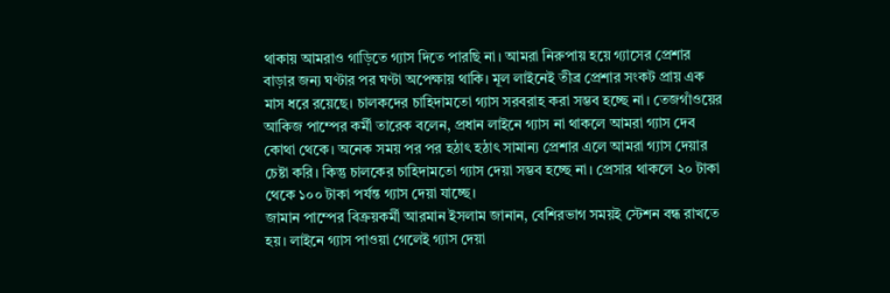থাকায় আমরাও গাড়িতে গ্যাস দিতে পারছি না। আমরা নিরুপায় হয়ে গ্যাসের প্রেশার বাড়ার জন্য ঘণ্টার পর ঘণ্টা অপেক্ষায় থাকি। মূল লাইনেই তীব্র প্রেশার সংকট প্রায় এক মাস ধরে রয়েছে। চালকদের চাহিদামতো গ্যাস সরবরাহ করা সম্ভব হচ্ছে না। তেজগাঁওয়ের আকিজ পাম্পের কর্মী তারেক বলেন, প্রধান লাইনে গ্যাস না থাকলে আমরা গ্যাস দেব কোথা থেকে। অনেক সময় পর পর হঠাৎ হঠাৎ সামান্য প্রেশার এলে আমরা গ্যাস দেয়ার চেষ্টা করি। কিন্তু চালকের চাহিদামতো গ্যাস দেয়া সম্ভব হচ্ছে না। প্রেসার থাকলে ২০ টাকা থেকে ১০০ টাকা পর্যন্ত গ্যাস দেয়া যাচ্ছে।
জামান পাম্পের বিক্রয়কর্মী আরমান ইসলাম জানান, বেশিরভাগ সময়ই স্টেশন বন্ধ রাখতে হয়। লাইনে গ্যাস পাওয়া গেলেই গ্যাস দেয়া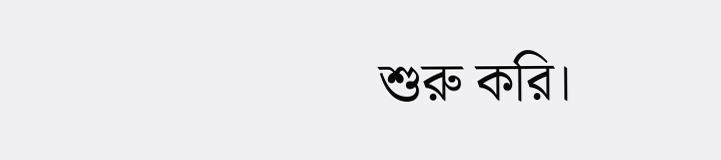শুরু করি।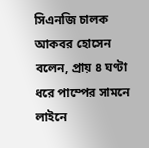সিএনজি চালক আকবর হোসেন বলেন, প্রায় ৪ ঘণ্টা ধরে পাম্পের সামনে লাইনে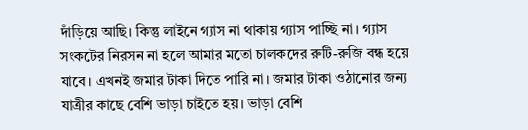দাঁড়িয়ে আছি। কিন্তু লাইনে গ্যাস না থাকায় গ্যাস পাচ্ছি না। গ্যাস সংকটের নিরসন না হলে আমার মতো চালকদের রুটি-রুজি বন্ধ হয়ে যাবে। এখনই জমার টাকা দিতে পারি না। জমার টাকা ওঠানোর জন্য যাত্রীর কাছে বেশি ভাড়া চাইতে হয়। ভাড়া বেশি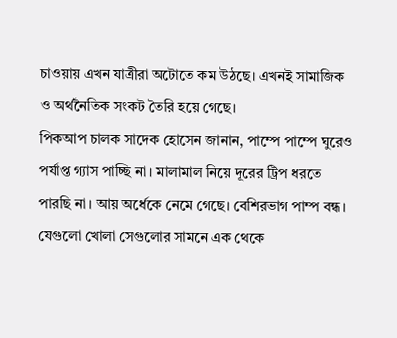চাওয়ায় এখন যাত্রীরা অটোতে কম উঠছে। এখনই সামাজিক ও অর্থনৈতিক সংকট তৈরি হয়ে গেছে।
পিকআপ চালক সাদেক হোসেন জানান, পাম্পে পাম্পে ঘুরেও পর্যাপ্ত গ্যাস পাচ্ছি না। মালামাল নিয়ে দূরের ট্রিপ ধরতে পারছি না। আয় অর্ধেকে নেমে গেছে। বেশিরভাগ পাম্প বন্ধ। যেগুলো খোলা সেগুলোর সামনে এক থেকে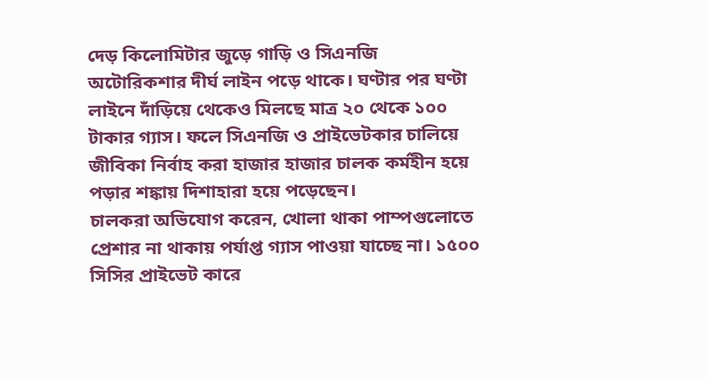দেড় কিলোমিটার জুড়ে গাড়ি ও সিএনজি অটোরিকশার দীর্ঘ লাইন পড়ে থাকে। ঘণ্টার পর ঘণ্টা লাইনে দাঁড়িয়ে থেকেও মিলছে মাত্র ২০ থেকে ১০০ টাকার গ্যাস। ফলে সিএনজি ও প্রাইভেটকার চালিয়ে জীবিকা নির্বাহ করা হাজার হাজার চালক কর্মহীন হয়ে পড়ার শঙ্কায় দিশাহারা হয়ে পড়েছেন।
চালকরা অভিযোগ করেন, খোলা থাকা পাম্পগুলোতে প্রেশার না থাকায় পর্যাপ্ত গ্যাস পাওয়া যাচ্ছে না। ১৫০০ সিসির প্রাইভেট কারে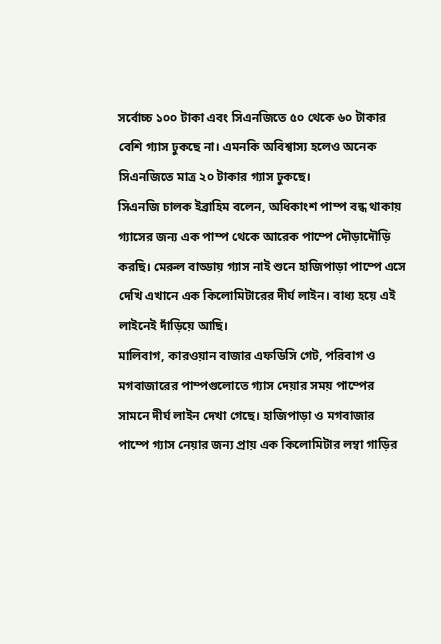সর্বোচ্চ ১০০ টাকা এবং সিএনজিতে ৫০ থেকে ৬০ টাকার বেশি গ্যাস ঢুকছে না। এমনকি অবিশ্বাস্য হলেও অনেক সিএনজিতে মাত্র ২০ টাকার গ্যাস ঢুকছে।
সিএনজি চালক ইব্রাহিম বলেন, অধিকাংশ পাম্প বন্ধ থাকায় গ্যাসের জন্য এক পাম্প থেকে আরেক পাম্পে দৌড়াদৌড়ি করছি। মেরুল বাড্ডায় গ্যাস নাই শুনে হাজিপাড়া পাম্পে এসে দেখি এখানে এক কিলোমিটারের দীর্ঘ লাইন। বাধ্য হয়ে এই লাইনেই দাঁড়িয়ে আছি।
মালিবাগ, কারওয়ান বাজার এফডিসি গেট, পরিবাগ ও মগবাজারের পাম্পগুলোতে গ্যাস দেয়ার সময় পাম্পের সামনে দীর্ঘ লাইন দেখা গেছে। হাজিপাড়া ও মগবাজার পাম্পে গ্যাস নেয়ার জন্য প্রায় এক কিলোমিটার লম্বা গাড়ির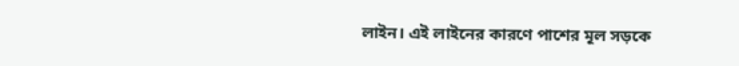লাইন। এই লাইনের কারণে পাশের মূল সড়কে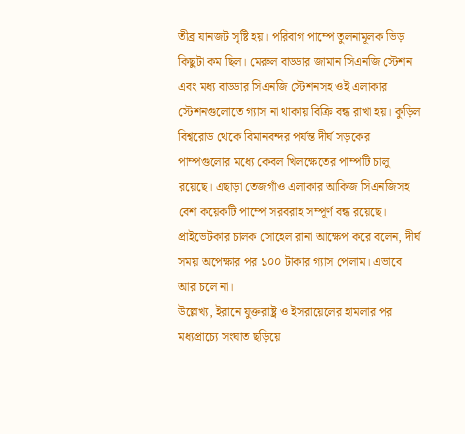তীব্র যানজট সৃষ্টি হয়। পরিবাগ পাম্পে তুলনামূলক ভিড় কিছুটা কম ছিল। মেরুল বাড্ডার জামান সিএনজি স্টেশন এবং মধ্য বাড্ডার সিএনজি স্টেশনসহ ওই এলাকার স্টেশনগুলোতে গ্যাস না থাকায় বিক্রি বন্ধ রাখা হয়। কুড়িল বিশ্বরোড থেকে বিমানবন্দর পর্যন্ত দীর্ঘ সড়কের পাম্পগুলোর মধ্যে কেবল খিলক্ষেতের পাম্পটি চালু রয়েছে। এছাড়া তেজগাঁও এলাকার আকিজ সিএনজিসহ বেশ কয়েকটি পাম্পে সরবরাহ সম্পূর্ণ বন্ধ রয়েছে।
প্রাইভেটকার চালক সোহেল রানা আক্ষেপ করে বলেন, দীর্ঘ সময় অপেক্ষার পর ১০০ টাকার গ্যাস পেলাম। এভাবে আর চলে না।
উল্লেখ্য, ইরানে যুক্তরাষ্ট্র ও ইসরায়েলের হামলার পর মধ্যপ্রাচ্যে সংঘাত ছড়িয়ে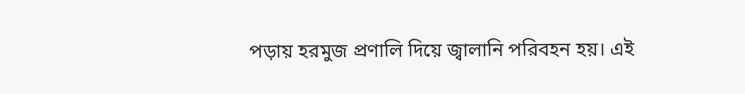পড়ায় হরমুজ প্রণালি দিয়ে জ্বালানি পরিবহন হয়। এই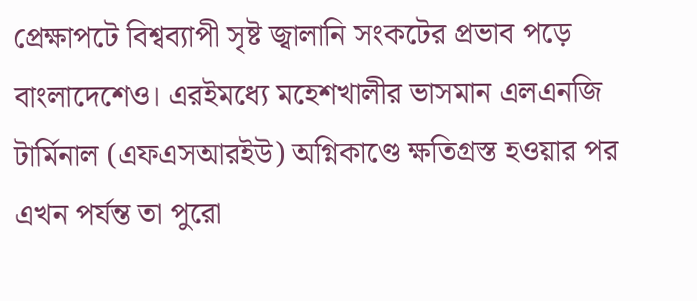প্রেক্ষাপটে বিশ্বব্যাপী সৃষ্ট জ্বালানি সংকটের প্রভাব পড়ে বাংলাদেশেও। এরইমধ্যে মহেশখালীর ভাসমান এলএনজি টার্মিনাল (এফএসআরইউ) অগ্নিকাণ্ডে ক্ষতিগ্রস্ত হওয়ার পর এখন পর্যন্ত তা পুরো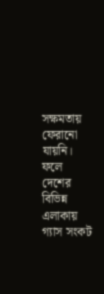সক্ষমতায় ফেরানো যায়নি। ফলে দেশের বিভিন্ন এলাকায় গ্যাস সংকট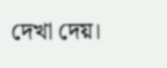দেখা দেয়।